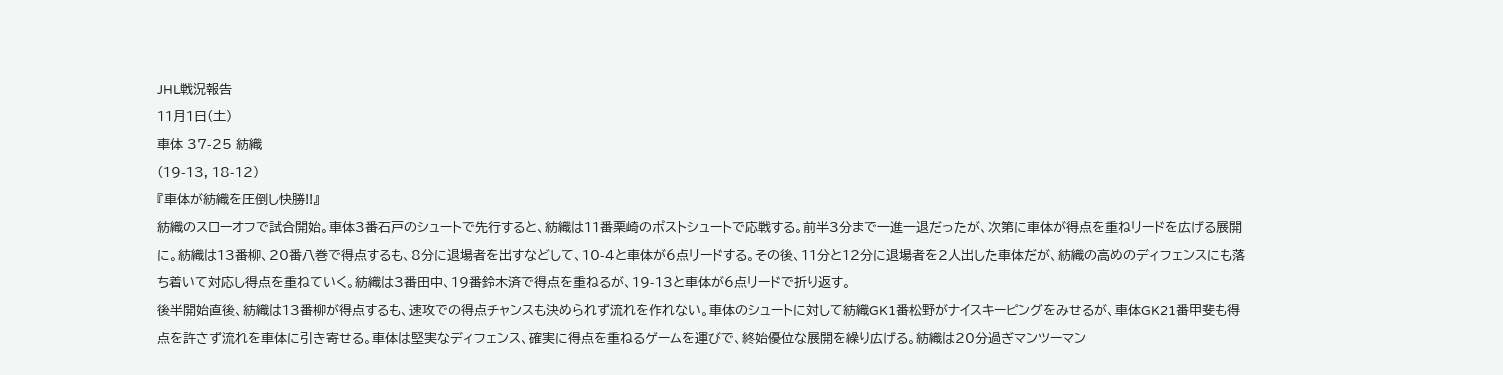JHL戦況報告
11月1日(土)
車体 37-25 紡織
(19-13, 18-12)
『車体が紡織を圧倒し快勝!!』
紡織のスローオフで試合開始。車体3番石戸のシュートで先行すると、紡織は11番栗崎のポストシュートで応戦する。前半3分まで一進一退だったが、次第に車体が得点を重ねリードを広げる展開に。紡織は13番柳、20番八巻で得点するも、8分に退場者を出すなどして、10-4と車体が6点リードする。その後、11分と12分に退場者を2人出した車体だが、紡織の高めのディフェンスにも落ち着いて対応し得点を重ねていく。紡織は3番田中、19番鈴木済で得点を重ねるが、19-13と車体が6点リードで折り返す。
後半開始直後、紡織は13番柳が得点するも、速攻での得点チャンスも決められず流れを作れない。車体のシュートに対して紡織GK1番松野がナイスキーピングをみせるが、車体GK21番甲斐も得点を許さず流れを車体に引き寄せる。車体は堅実なディフェンス、確実に得点を重ねるゲームを運びで、終始優位な展開を繰り広げる。紡織は20分過ぎマンツーマン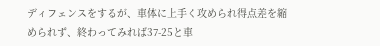ディフェンスをするが、車体に上手く攻められ得点差を縮められず、終わってみれば37-25と車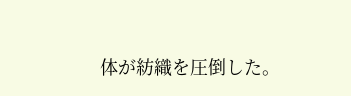体が紡織を圧倒した。